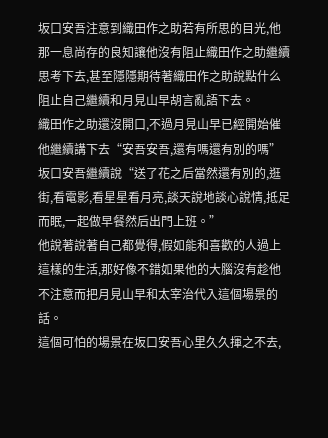坂口安吾注意到織田作之助若有所思的目光,他那一息尚存的良知讓他沒有阻止織田作之助繼續思考下去,甚至隱隱期待著織田作之助說點什么阻止自己繼續和月見山早胡言亂語下去。
織田作之助還沒開口,不過月見山早已經開始催他繼續講下去“安吾安吾,還有嗎還有別的嗎”
坂口安吾繼續說“送了花之后當然還有別的,逛街,看電影,看星星看月亮,談天說地談心說情,抵足而眠,一起做早餐然后出門上班。”
他說著說著自己都覺得,假如能和喜歡的人過上這樣的生活,那好像不錯如果他的大腦沒有趁他不注意而把月見山早和太宰治代入這個場景的話。
這個可怕的場景在坂口安吾心里久久揮之不去,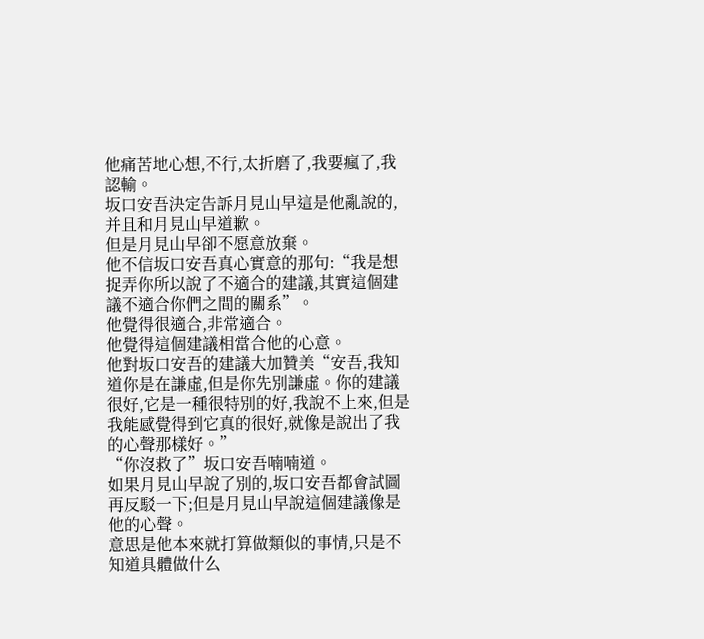他痛苦地心想,不行,太折磨了,我要瘋了,我認輸。
坂口安吾決定告訴月見山早這是他亂說的,并且和月見山早道歉。
但是月見山早卻不愿意放棄。
他不信坂口安吾真心實意的那句:“我是想捉弄你所以說了不適合的建議,其實這個建議不適合你們之間的關系”。
他覺得很適合,非常適合。
他覺得這個建議相當合他的心意。
他對坂口安吾的建議大加贊美“安吾,我知道你是在謙虛,但是你先別謙虛。你的建議很好,它是一種很特別的好,我說不上來,但是我能感覺得到它真的很好,就像是說出了我的心聲那樣好。”
“你沒救了”坂口安吾喃喃道。
如果月見山早說了別的,坂口安吾都會試圖再反駁一下;但是月見山早說這個建議像是他的心聲。
意思是他本來就打算做類似的事情,只是不知道具體做什么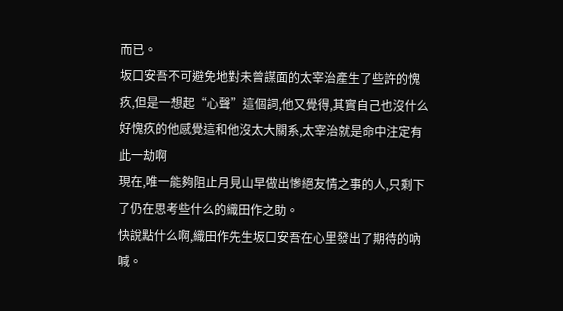而已。
坂口安吾不可避免地對未曾謀面的太宰治產生了些許的愧疚,但是一想起“心聲”這個詞,他又覺得,其實自己也沒什么好愧疚的他感覺這和他沒太大關系,太宰治就是命中注定有此一劫啊
現在,唯一能夠阻止月見山早做出慘絕友情之事的人,只剩下了仍在思考些什么的織田作之助。
快說點什么啊,織田作先生坂口安吾在心里發出了期待的吶喊。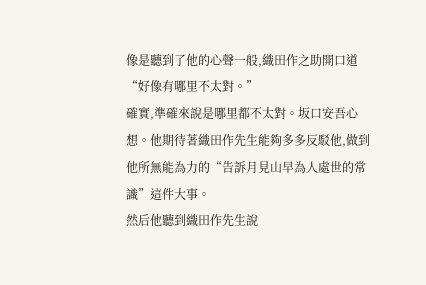像是聽到了他的心聲一般,織田作之助開口道“好像有哪里不太對。”
確實,準確來說是哪里都不太對。坂口安吾心想。他期待著織田作先生能夠多多反駁他,做到他所無能為力的“告訴月見山早為人處世的常識”這件大事。
然后他聽到織田作先生說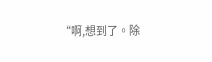“啊,想到了。除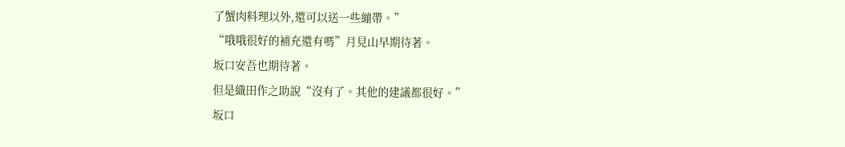了蟹肉料理以外,還可以送一些繃帶。”
“哦哦很好的補充還有嗎”月見山早期待著。
坂口安吾也期待著。
但是織田作之助說“沒有了。其他的建議都很好。”
坂口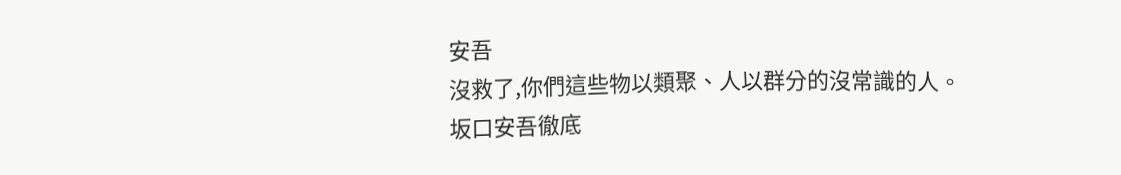安吾
沒救了,你們這些物以類聚、人以群分的沒常識的人。
坂口安吾徹底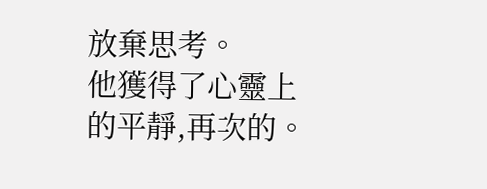放棄思考。
他獲得了心靈上的平靜,再次的。